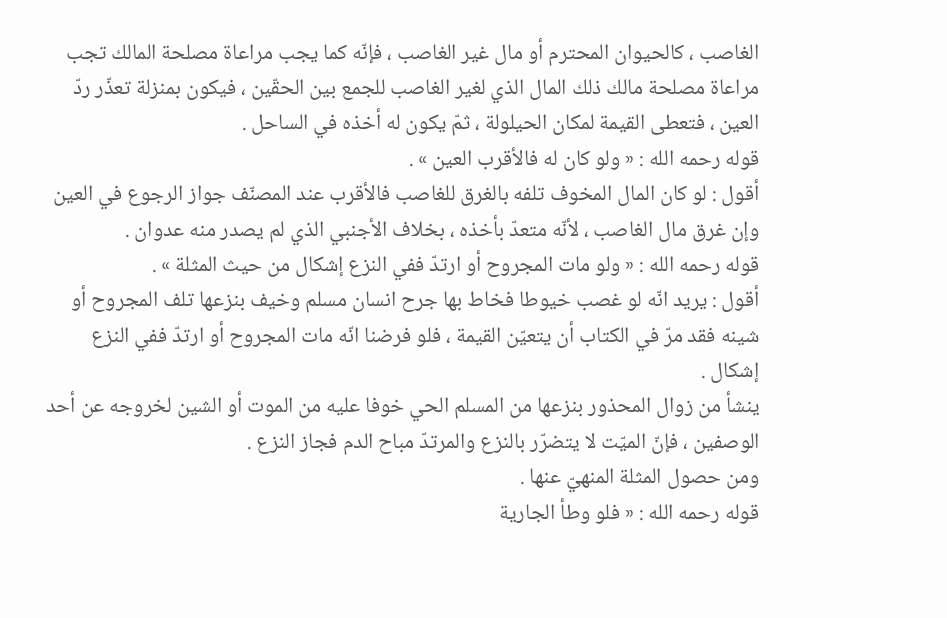الغاصب ، كالحيوان المحترم أو مال غير الغاصب ، فإنّه كما يجب مراعاة مصلحة المالك تجب مراعاة مصلحة مالك ذلك المال الذي لغير الغاصب للجمع بين الحقّين ، فيكون بمنزلة تعذّر ردّ العين ، فتعطى القيمة لمكان الحيلولة ، ثمّ يكون له أخذه في الساحل .
قوله رحمه الله : « ولو كان له فالأقرب العين » .
أقول : لو كان المال المخوف تلفه بالغرق للغاصب فالأقرب عند المصنّف جواز الرجوع في العين وإن غرق مال الغاصب ، لأنّه متعدّ بأخذه ، بخلاف الأجنبي الذي لم يصدر منه عدوان .
قوله رحمه الله : « ولو مات المجروح أو ارتدّ ففي النزع إشكال من حيث المثلة » .
أقول : يريد انّه لو غصب خيوطا فخاط بها جرح انسان مسلم وخيف بنزعها تلف المجروح أو شينه فقد مرّ في الكتاب أن يتعيّن القيمة ، فلو فرضنا انّه مات المجروح أو ارتدّ ففي النزع إشكال .
ينشأ من زوال المحذور بنزعها من المسلم الحي خوفا عليه من الموت أو الشين لخروجه عن أحد الوصفين ، فإنّ الميّت لا يتضرّر بالنزع والمرتدّ مباح الدم فجاز النزع .
ومن حصول المثلة المنهيّ عنها .
قوله رحمه الله : « فلو وطأ الجارية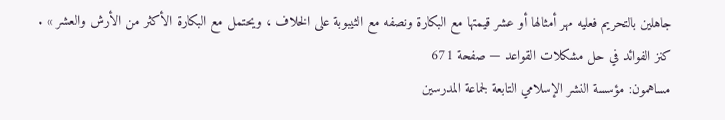جاهلين بالتحريم فعليه مهر أمثالها أو عشر قيمتها مع البكارة ونصفه مع الثيبوبة على الخلاف ، ويحتمل مع البكارة الأكثر من الأرش والعشر » .
كنز الفوائد في حل مشكلات القواعد — صفحة 671
مساهمون: مؤسسة النشر الإسلامي التابعة لجماعة المدرسين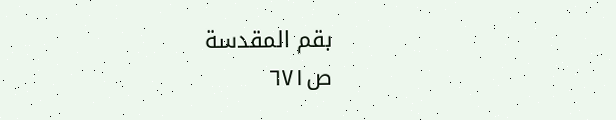بقم المقدسة
ص٦٧١